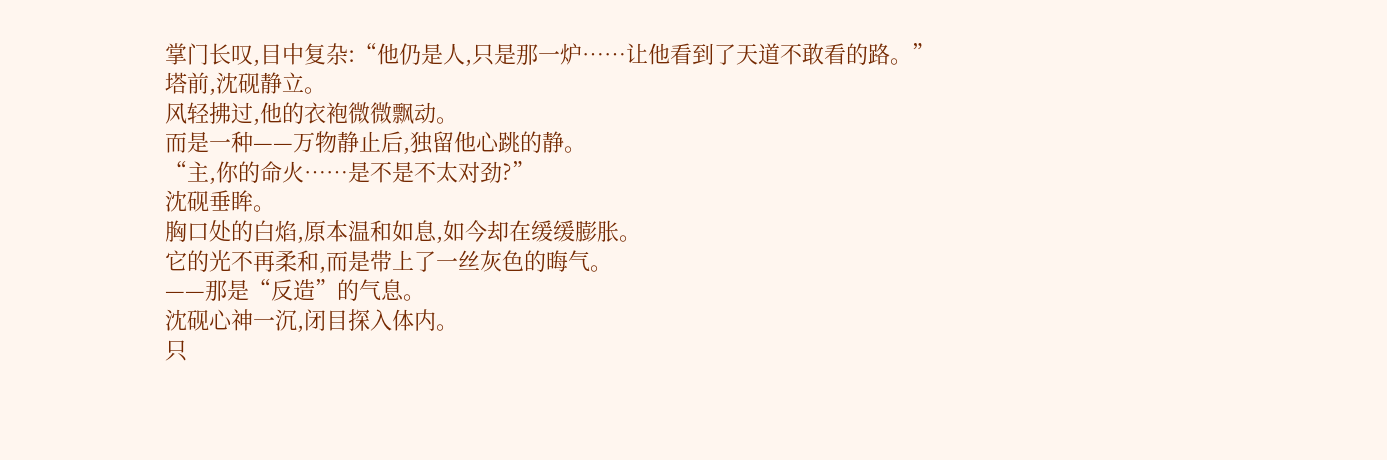掌门长叹,目中复杂:“他仍是人,只是那一炉……让他看到了天道不敢看的路。”
塔前,沈砚静立。
风轻拂过,他的衣袍微微飘动。
而是一种——万物静止后,独留他心跳的静。
“主,你的命火……是不是不太对劲?”
沈砚垂眸。
胸口处的白焰,原本温和如息,如今却在缓缓膨胀。
它的光不再柔和,而是带上了一丝灰色的晦气。
——那是“反造”的气息。
沈砚心神一沉,闭目探入体内。
只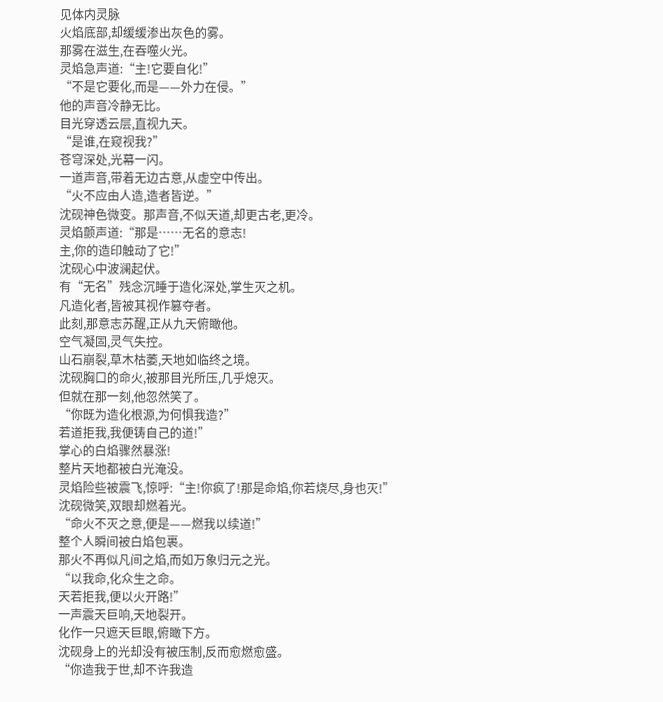见体内灵脉
火焰底部,却缓缓渗出灰色的雾。
那雾在滋生,在吞噬火光。
灵焰急声道:“主!它要自化!”
“不是它要化,而是——外力在侵。”
他的声音冷静无比。
目光穿透云层,直视九天。
“是谁,在窥视我?”
苍穹深处,光幕一闪。
一道声音,带着无边古意,从虚空中传出。
“火不应由人造,造者皆逆。”
沈砚神色微变。那声音,不似天道,却更古老,更冷。
灵焰颤声道:“那是……无名的意志!
主,你的造印触动了它!”
沈砚心中波澜起伏。
有“无名”残念沉睡于造化深处,掌生灭之机。
凡造化者,皆被其视作篡夺者。
此刻,那意志苏醒,正从九天俯瞰他。
空气凝固,灵气失控。
山石崩裂,草木枯萎,天地如临终之境。
沈砚胸口的命火,被那目光所压,几乎熄灭。
但就在那一刻,他忽然笑了。
“你既为造化根源,为何惧我造?”
若道拒我,我便铸自己的道!”
掌心的白焰骤然暴涨!
整片天地都被白光淹没。
灵焰险些被震飞,惊呼:“主!你疯了!那是命焰,你若烧尽,身也灭!”
沈砚微笑,双眼却燃着光。
“命火不灭之意,便是——燃我以续道!”
整个人瞬间被白焰包裹。
那火不再似凡间之焰,而如万象归元之光。
“以我命,化众生之命。
天若拒我,便以火开路!”
一声震天巨响,天地裂开。
化作一只遮天巨眼,俯瞰下方。
沈砚身上的光却没有被压制,反而愈燃愈盛。
“你造我于世,却不许我造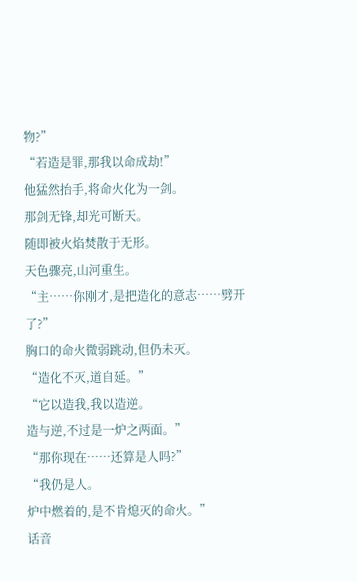物?”
“若造是罪,那我以命成劫!”
他猛然抬手,将命火化为一剑。
那剑无锋,却光可断天。
随即被火焰焚散于无形。
天色骤亮,山河重生。
“主……你刚才,是把造化的意志……劈开了?”
胸口的命火微弱跳动,但仍未灭。
“造化不灭,道自延。”
“它以造我,我以造逆。
造与逆,不过是一炉之两面。”
“那你现在……还算是人吗?”
“我仍是人。
炉中燃着的,是不肯熄灭的命火。”
话音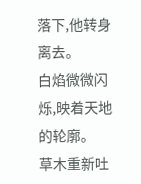落下,他转身离去。
白焰微微闪烁,映着天地的轮廓。
草木重新吐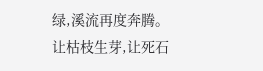绿,溪流再度奔腾。
让枯枝生芽,让死石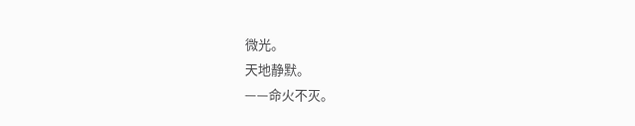微光。
天地静默。
——命火不灭。